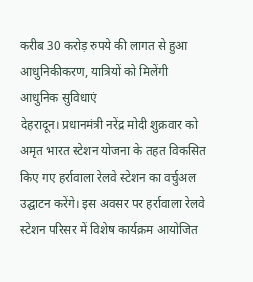करीब 30 करोड़ रुपये की लागत से हुआ आधुनिकीकरण, यात्रियों को मिलेंगी आधुनिक सुविधाएं
देहरादून। प्रधानमंत्री नरेंद्र मोदी शुक्रवार को अमृत भारत स्टेशन योजना के तहत विकसित किए गए हर्रावाला रेलवे स्टेशन का वर्चुअल उद्घाटन करेंगे। इस अवसर पर हर्रावाला रेलवे स्टेशन परिसर में विशेष कार्यक्रम आयोजित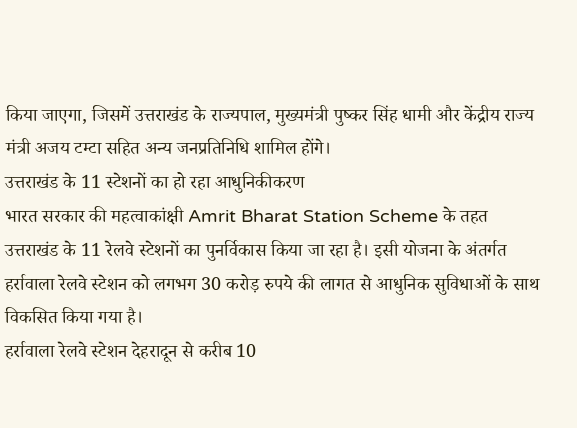किया जाएगा, जिसमें उत्तराखंड के राज्यपाल, मुख्यमंत्री पुष्कर सिंह धामी और केंद्रीय राज्य मंत्री अजय टम्टा सहित अन्य जनप्रतिनिधि शामिल होंगे।
उत्तराखंड के 11 स्टेशनों का हो रहा आधुनिकीकरण
भारत सरकार की महत्वाकांक्षी Amrit Bharat Station Scheme के तहत उत्तराखंड के 11 रेलवे स्टेशनों का पुनर्विकास किया जा रहा है। इसी योजना के अंतर्गत हर्रावाला रेलवे स्टेशन को लगभग 30 करोड़ रुपये की लागत से आधुनिक सुविधाओं के साथ विकसित किया गया है।
हर्रावाला रेलवे स्टेशन देहरादून से करीब 10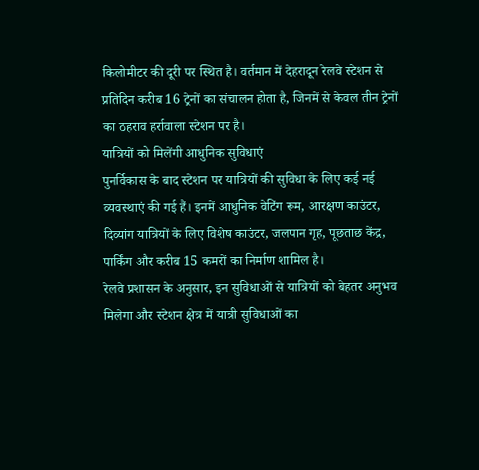किलोमीटर की दूरी पर स्थित है। वर्तमान में देहरादून रेलवे स्टेशन से प्रतिदिन करीब 16 ट्रेनों का संचालन होता है, जिनमें से केवल तीन ट्रेनों का ठहराव हर्रावाला स्टेशन पर है।
यात्रियों को मिलेंगी आधुनिक सुविधाएं
पुनर्विकास के बाद स्टेशन पर यात्रियों की सुविधा के लिए कई नई व्यवस्थाएं की गई हैं। इनमें आधुनिक वेटिंग रूम, आरक्षण काउंटर, दिव्यांग यात्रियों के लिए विशेष काउंटर, जलपान गृह, पूछताछ केंद्र, पार्किंग और करीब 15 कमरों का निर्माण शामिल है।
रेलवे प्रशासन के अनुसार, इन सुविधाओं से यात्रियों को बेहतर अनुभव मिलेगा और स्टेशन क्षेत्र में यात्री सुविधाओं का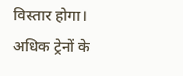विस्तार होगा।
अधिक ट्रेनों के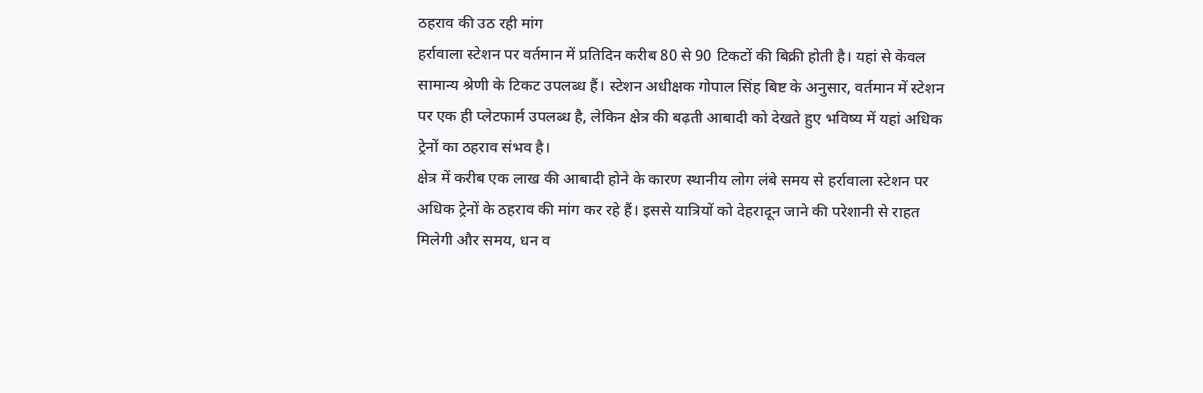ठहराव की उठ रही मांग
हर्रावाला स्टेशन पर वर्तमान में प्रतिदिन करीब 80 से 90 टिकटों की बिक्री होती है। यहां से केवल सामान्य श्रेणी के टिकट उपलब्ध हैं। स्टेशन अधीक्षक गोपाल सिंह बिष्ट के अनुसार, वर्तमान में स्टेशन पर एक ही प्लेटफार्म उपलब्ध है, लेकिन क्षेत्र की बढ़ती आबादी को देखते हुए भविष्य में यहां अधिक ट्रेनों का ठहराव संभव है।
क्षेत्र में करीब एक लाख की आबादी होने के कारण स्थानीय लोग लंबे समय से हर्रावाला स्टेशन पर अधिक ट्रेनों के ठहराव की मांग कर रहे हैं। इससे यात्रियों को देहरादून जाने की परेशानी से राहत मिलेगी और समय, धन व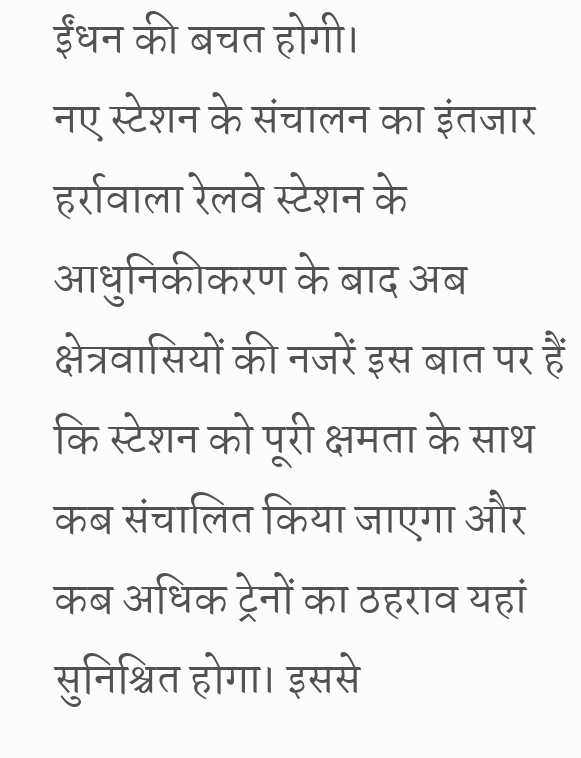ईंधन की बचत होगी।
नए स्टेशन के संचालन का इंतजार
हर्रावाला रेलवे स्टेशन के आधुनिकीकरण के बाद अब क्षेत्रवासियों की नजरें इस बात पर हैं कि स्टेशन को पूरी क्षमता के साथ कब संचालित किया जाएगा और कब अधिक ट्रेनों का ठहराव यहां सुनिश्चित होगा। इससे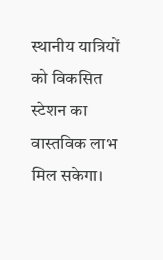स्थानीय यात्रियों को विकसित स्टेशन का वास्तविक लाभ मिल सकेगा।